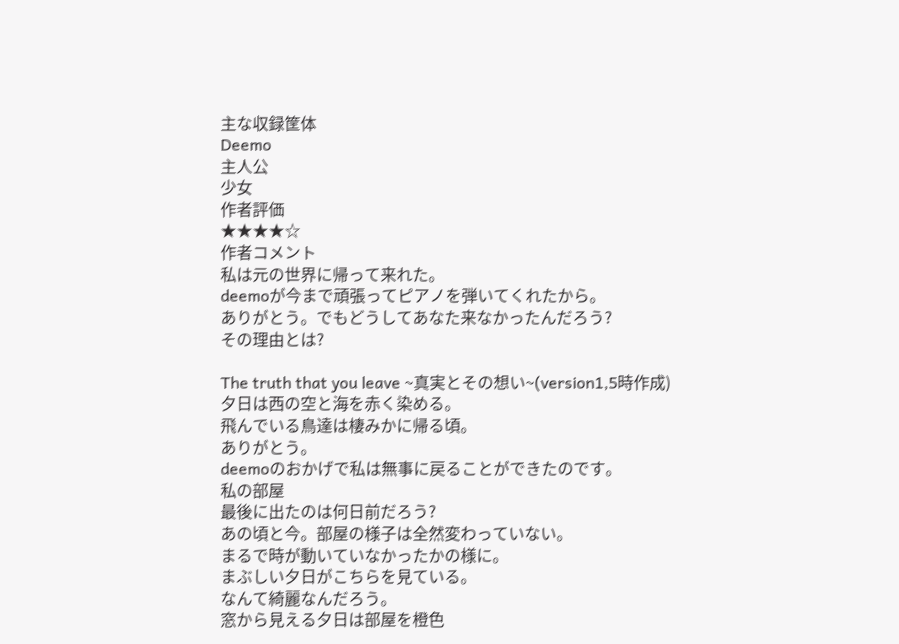主な収録筐体
Deemo
主人公
少女
作者評価
★★★★☆
作者コメント
私は元の世界に帰って来れた。
deemoが今まで頑張ってピアノを弾いてくれたから。
ありがとう。でもどうしてあなた来なかったんだろう?
その理由とは?

The truth that you leave ~真実とその想い~(version1,5時作成)
夕日は西の空と海を赤く染める。
飛んでいる鳥達は棲みかに帰る頃。
ありがとう。
deemoのおかげで私は無事に戻ることができたのです。
私の部屋
最後に出たのは何日前だろう?
あの頃と今。部屋の様子は全然変わっていない。
まるで時が動いていなかったかの様に。
まぶしい夕日がこちらを見ている。
なんて綺麗なんだろう。
窓から見える夕日は部屋を橙色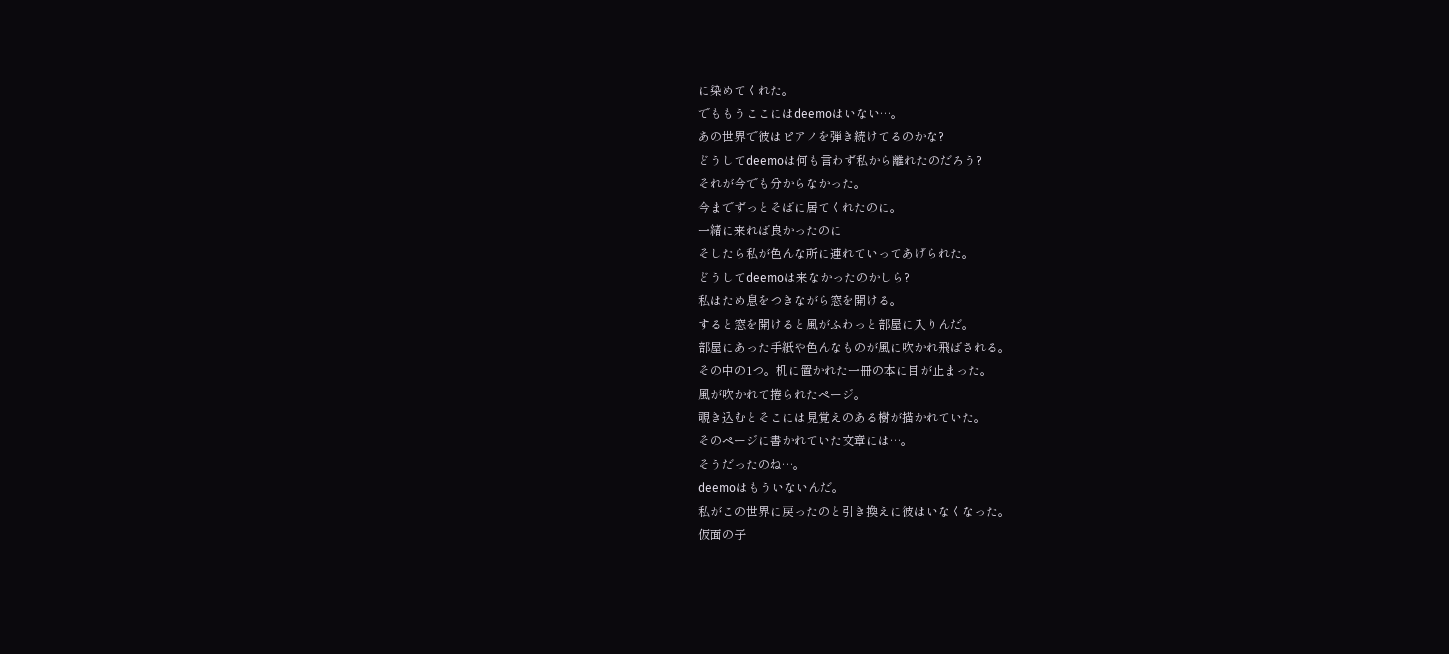に染めてくれた。
でももうここにはdeemoはいない…。
あの世界で彼はピアノを弾き続けてるのかな?
どうしてdeemoは何も言わず私から離れたのだろう?
それが今でも分からなかった。
今までずっとそばに居てくれたのに。
一緒に来れば良かったのに
そしたら私が色んな所に連れていってあげられた。
どうしてdeemoは来なかったのかしら?
私はため息をつきながら窓を開ける。
すると窓を開けると風がふわっと部屋に入りんだ。
部屋にあった手紙や色んなものが風に吹かれ飛ばされる。
その中の1つ。机に置かれた一冊の本に目が止まった。
風が吹かれて捲られたページ。
覗き込むとそこには見覚えのある樹が描かれていた。
そのページに書かれていた文章には…。
そうだったのね…。
deemoはもういないんだ。
私がこの世界に戻ったのと引き換えに彼はいなくなった。
仮面の子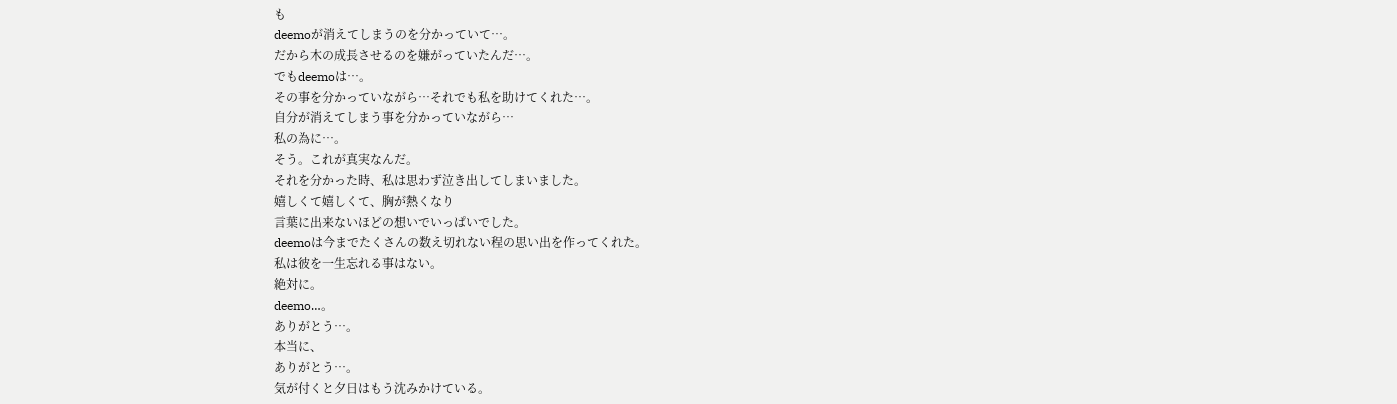も
deemoが消えてしまうのを分かっていて…。
だから木の成長させるのを嫌がっていたんだ…。
でもdeemoは…。
その事を分かっていながら…それでも私を助けてくれた…。
自分が消えてしまう事を分かっていながら…
私の為に…。
そう。これが真実なんだ。
それを分かった時、私は思わず泣き出してしまいました。
嬉しくて嬉しくて、胸が熱くなり
言葉に出来ないほどの想いでいっぱいでした。
deemoは今までたくさんの数え切れない程の思い出を作ってくれた。
私は彼を一生忘れる事はない。
絶対に。
deemo…。
ありがとう…。
本当に、
ありがとう…。
気が付くと夕日はもう沈みかけている。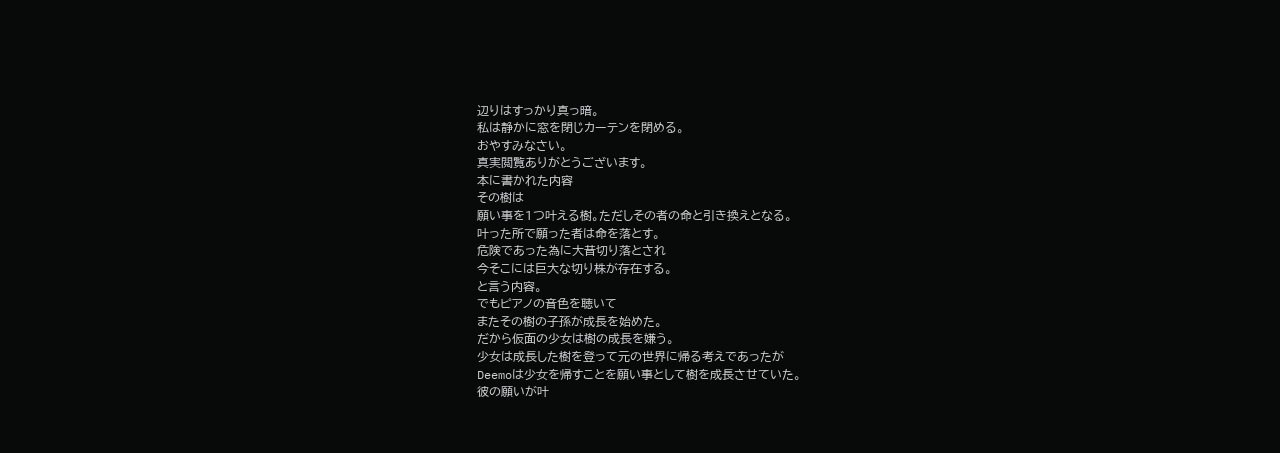辺りはすっかり真っ暗。
私は静かに窓を閉じカーテンを閉める。
おやすみなさい。
真実閲覧ありがとうございます。
本に書かれた内容
その樹は
願い事を1つ叶える樹。ただしその者の命と引き換えとなる。
叶った所で願った者は命を落とす。
危険であった為に大昔切り落とされ
今そこには巨大な切り株が存在する。
と言う内容。
でもピアノの音色を聴いて
またその樹の子孫が成長を始めた。
だから仮面の少女は樹の成長を嫌う。
少女は成長した樹を登って元の世界に帰る考えであったが
Deemoは少女を帰すことを願い事として樹を成長させていた。
彼の願いが叶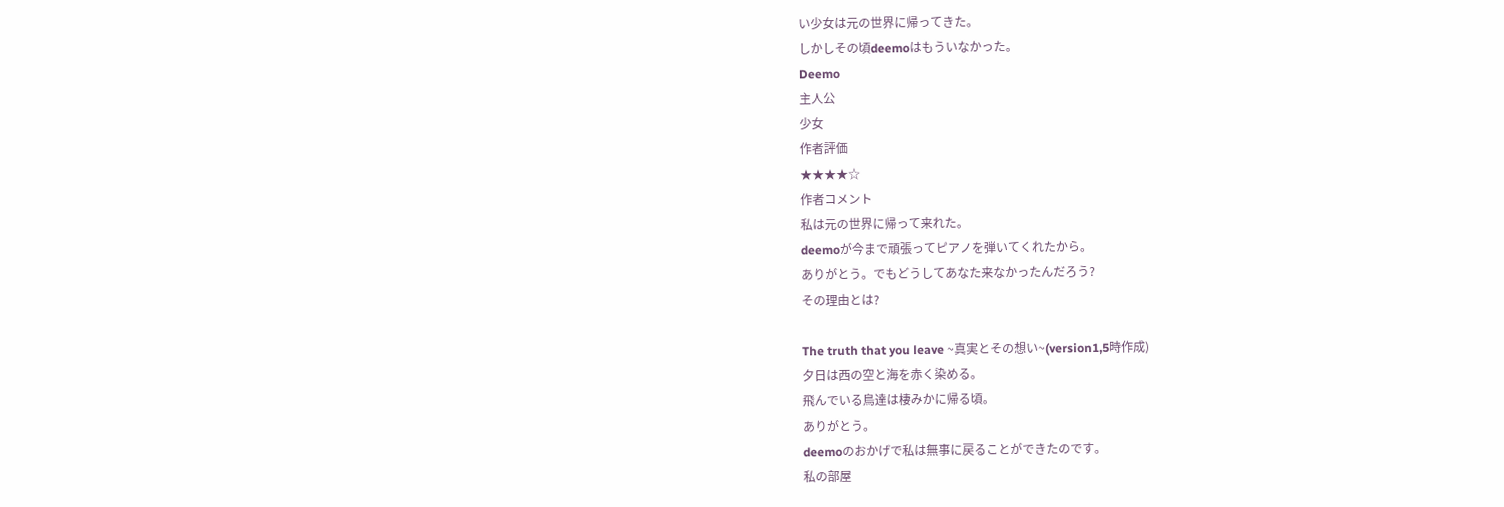い少女は元の世界に帰ってきた。
しかしその頃deemoはもういなかった。
Deemo
主人公
少女
作者評価
★★★★☆
作者コメント
私は元の世界に帰って来れた。
deemoが今まで頑張ってピアノを弾いてくれたから。
ありがとう。でもどうしてあなた来なかったんだろう?
その理由とは?

The truth that you leave ~真実とその想い~(version1,5時作成)
夕日は西の空と海を赤く染める。
飛んでいる鳥達は棲みかに帰る頃。
ありがとう。
deemoのおかげで私は無事に戻ることができたのです。
私の部屋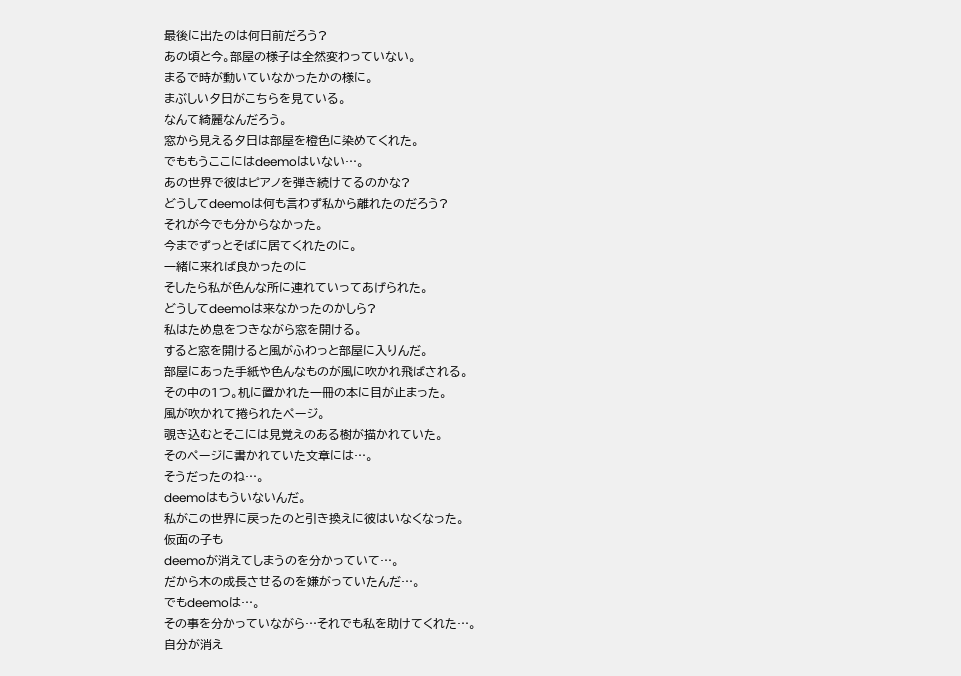最後に出たのは何日前だろう?
あの頃と今。部屋の様子は全然変わっていない。
まるで時が動いていなかったかの様に。
まぶしい夕日がこちらを見ている。
なんて綺麗なんだろう。
窓から見える夕日は部屋を橙色に染めてくれた。
でももうここにはdeemoはいない…。
あの世界で彼はピアノを弾き続けてるのかな?
どうしてdeemoは何も言わず私から離れたのだろう?
それが今でも分からなかった。
今までずっとそばに居てくれたのに。
一緒に来れば良かったのに
そしたら私が色んな所に連れていってあげられた。
どうしてdeemoは来なかったのかしら?
私はため息をつきながら窓を開ける。
すると窓を開けると風がふわっと部屋に入りんだ。
部屋にあった手紙や色んなものが風に吹かれ飛ばされる。
その中の1つ。机に置かれた一冊の本に目が止まった。
風が吹かれて捲られたページ。
覗き込むとそこには見覚えのある樹が描かれていた。
そのページに書かれていた文章には…。
そうだったのね…。
deemoはもういないんだ。
私がこの世界に戻ったのと引き換えに彼はいなくなった。
仮面の子も
deemoが消えてしまうのを分かっていて…。
だから木の成長させるのを嫌がっていたんだ…。
でもdeemoは…。
その事を分かっていながら…それでも私を助けてくれた…。
自分が消え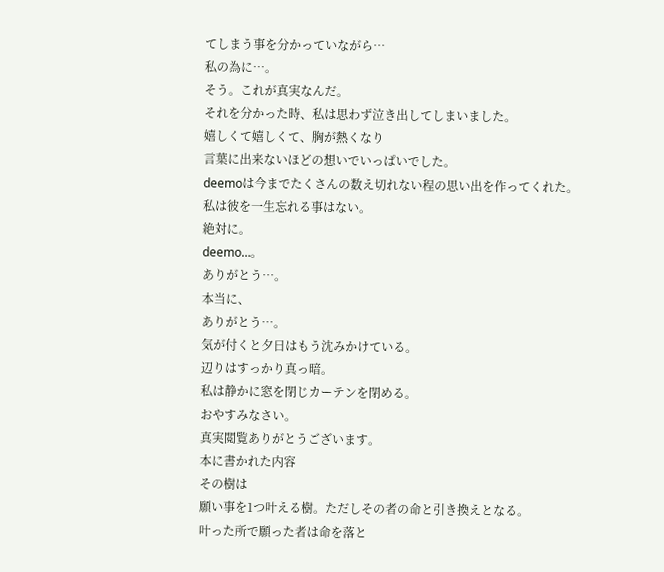てしまう事を分かっていながら…
私の為に…。
そう。これが真実なんだ。
それを分かった時、私は思わず泣き出してしまいました。
嬉しくて嬉しくて、胸が熱くなり
言葉に出来ないほどの想いでいっぱいでした。
deemoは今までたくさんの数え切れない程の思い出を作ってくれた。
私は彼を一生忘れる事はない。
絶対に。
deemo…。
ありがとう…。
本当に、
ありがとう…。
気が付くと夕日はもう沈みかけている。
辺りはすっかり真っ暗。
私は静かに窓を閉じカーテンを閉める。
おやすみなさい。
真実閲覧ありがとうございます。
本に書かれた内容
その樹は
願い事を1つ叶える樹。ただしその者の命と引き換えとなる。
叶った所で願った者は命を落と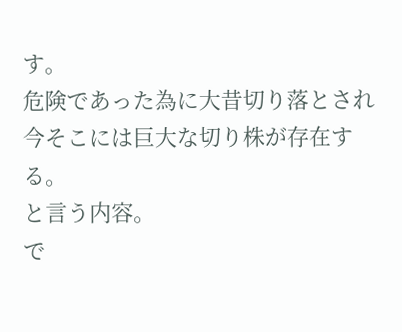す。
危険であった為に大昔切り落とされ
今そこには巨大な切り株が存在する。
と言う内容。
で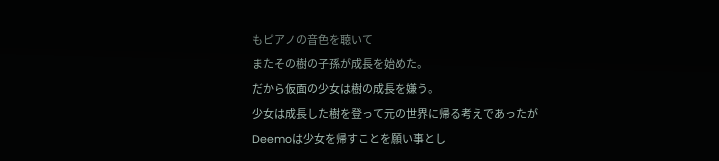もピアノの音色を聴いて
またその樹の子孫が成長を始めた。
だから仮面の少女は樹の成長を嫌う。
少女は成長した樹を登って元の世界に帰る考えであったが
Deemoは少女を帰すことを願い事とし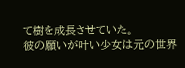て樹を成長させていた。
彼の願いが叶い少女は元の世界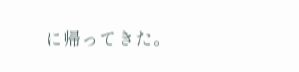に帰ってきた。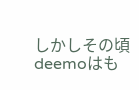しかしその頃deemoはも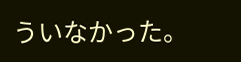ういなかった。